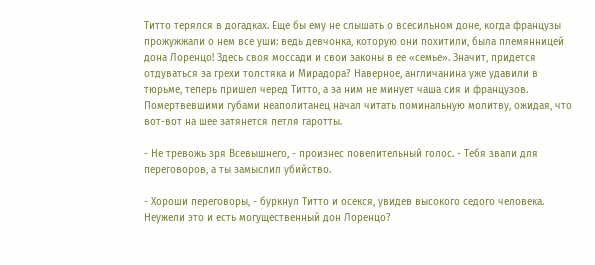Титто терялся в догадках. Еще бы ему не слышать о всесильном доне, когда французы прожужжали о нем все уши: ведь девчонка, которую они похитили, была племянницей дона Лоренцо! Здесь своя моссади и свои законы в ее «семье». Значит, придется отдуваться за грехи толстяка и Мирадора? Наверное, англичанина уже удавили в тюрьме, теперь пришел черед Титто, а за ним не минует чаша сия и французов. Помертвевшими губами неаполитанец начал читать поминальную молитву, ожидая, что вот-вот на шее затянется петля гаротты.

- Не тревожь зря Всевышнего, - произнес повелительный голос. - Тебя звали для переговоров, а ты замыслил убийство.

- Хороши переговоры, - буркнул Титто и осекся, увидев высокого седого человека. Неужели это и есть могущественный дон Лоренцо?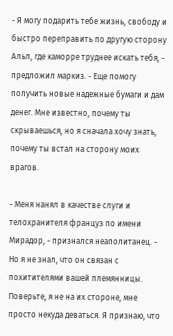- Я могу подарить тебе жизнь, свободу и быстро переправить по другую сторону Альп, где каморре труднее искать тебя, - предложил маркиз. - Еще помогу получить новые надежные бумаги и дам денег. Мне известно, почему ты скрываешься, но я сначала хочу знать, почему ты встал на сторону моих врагов.

- Меня нанял в качестве слуги и телохранителя француз по имени Мирадор, - признался неаполитанец. - Но я не знал, что он связан с похитителями вашей племянницы. Поверьте, я не на их стороне, мне просто некуда деваться. Я признаю, что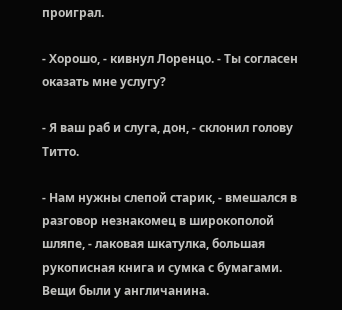проиграл.

- Хорошо, - кивнул Лоренцо. - Ты согласен оказать мне услугу?

- Я ваш раб и слуга, дон, - склонил голову Титто.

- Нам нужны слепой старик, - вмешался в разговор незнакомец в широкополой шляпе, - лаковая шкатулка, большая рукописная книга и сумка с бумагами. Вещи были у англичанина.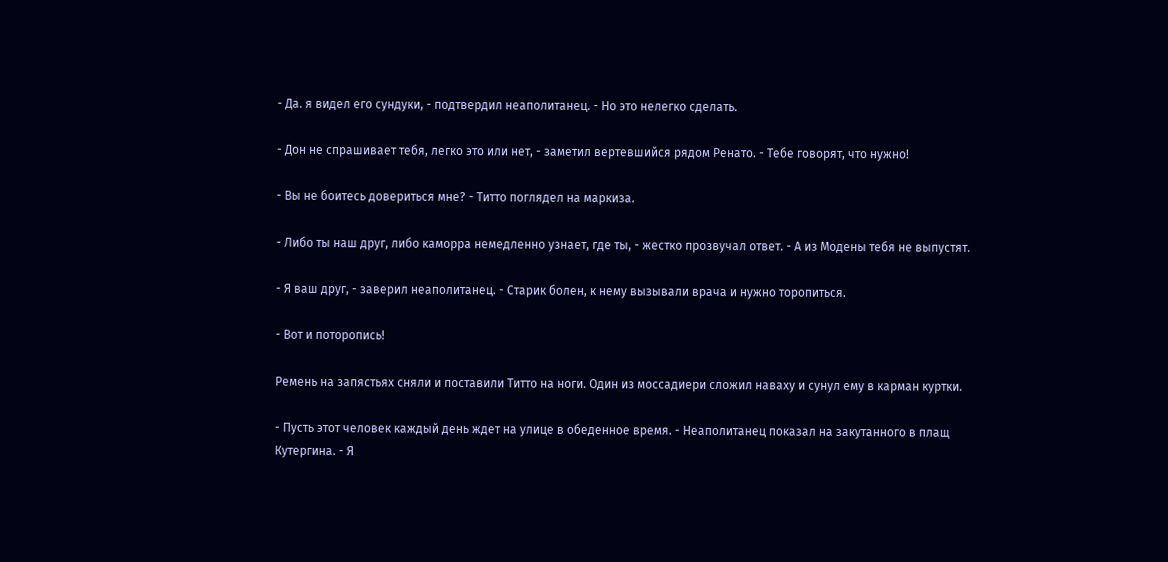- Да. я видел его сундуки, - подтвердил неаполитанец. - Но это нелегко сделать.

- Дон не спрашивает тебя, легко это или нет, - заметил вертевшийся рядом Ренато. - Тебе говорят, что нужно!

- Вы не боитесь довериться мне? - Титто поглядел на маркиза.

- Либо ты наш друг, либо каморра немедленно узнает, где ты, - жестко прозвучал ответ. - А из Модены тебя не выпустят.

- Я ваш друг, - заверил неаполитанец. - Старик болен, к нему вызывали врача и нужно торопиться.

- Вот и поторопись!

Ремень на запястьях сняли и поставили Титто на ноги. Один из моссадиери сложил наваху и сунул ему в карман куртки.

- Пусть этот человек каждый день ждет на улице в обеденное время. - Неаполитанец показал на закутанного в плащ Кутергина. - Я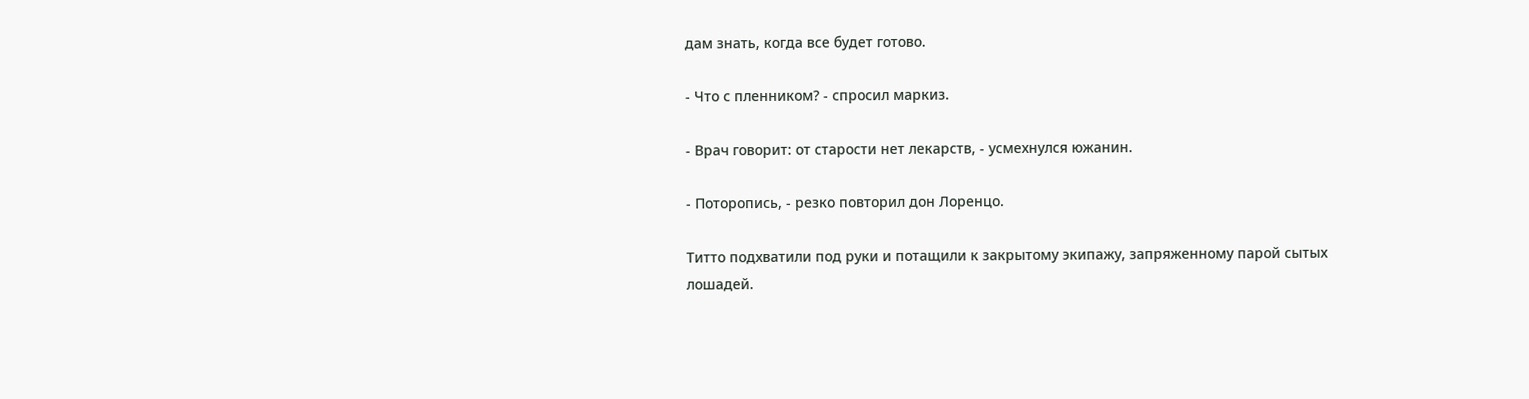дам знать, когда все будет готово.

- Что с пленником? - спросил маркиз.

- Врач говорит: от старости нет лекарств, - усмехнулся южанин.

- Поторопись, - резко повторил дон Лоренцо.

Титто подхватили под руки и потащили к закрытому экипажу, запряженному парой сытых лошадей.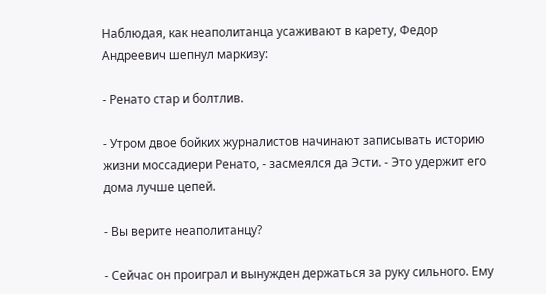Наблюдая, как неаполитанца усаживают в карету, Федор Андреевич шепнул маркизу:

- Ренато стар и болтлив.

- Утром двое бойких журналистов начинают записывать историю жизни моссадиери Ренато, - засмеялся да Эсти. - Это удержит его дома лучше цепей.

- Вы верите неаполитанцу?

- Сейчас он проиграл и вынужден держаться за руку сильного. Ему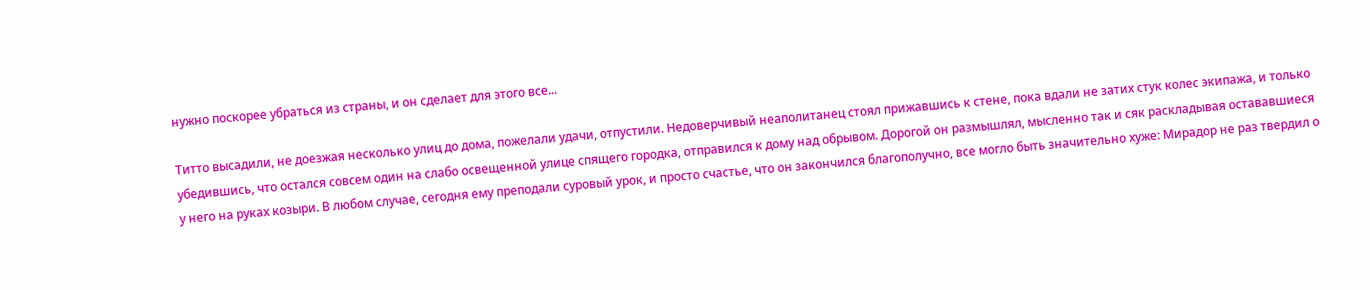нужно поскорее убраться из страны, и он сделает для этого все...

Титто высадили, не доезжая несколько улиц до дома, пожелали удачи, отпустили. Недоверчивый неаполитанец стоял прижавшись к стене, пока вдали не затих стук колес экипажа, и только убедившись, что остался совсем один на слабо освещенной улице спящего городка, отправился к дому над обрывом. Дорогой он размышлял, мысленно так и сяк раскладывая остававшиеся у него на руках козыри. В любом случае, сегодня ему преподали суровый урок, и просто счастье, что он закончился благополучно, все могло быть значительно хуже: Мирадор не раз твердил о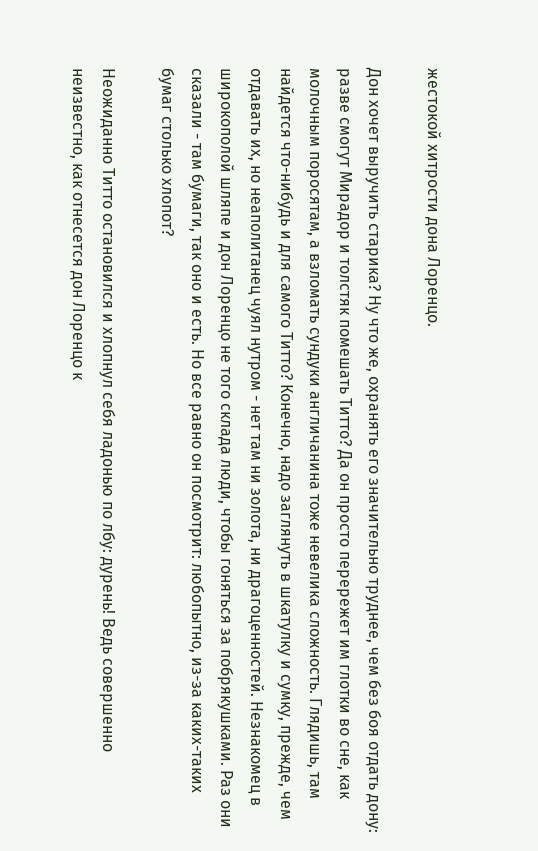жестокой хитрости дона Лоренцо.

Дон хочет выручить старика? Ну что же, охранять его значительно труднее, чем без боя отдать дону: разве смогут Мирадор и толстяк помешать Титто? Да он просто перережет им глотки во сне, как молочным поросятам, а взломать сундуки англичанина тоже невелика сложность. Глядишь, там найдется что-нибудь и для самого Титто? Конечно, надо заглянуть в шкатулку и сумку, прежде, чем отдавать их, но неаполитанец чуял нутром - нет там ни золота, ни драгоценностей. Незнакомец в широкополой шляпе и дон Лоренцо не того склада люди, чтобы гоняться за побрякушками. Раз они сказали - там бумаги, так оно и есть. Но все равно он посмотрит: любопытно, из-за каких-таких бумаг столько хлопот?

Неожиданно Титто остановился и хлопнул себя ладонью по лбу: дурень! Ведь совершенно неизвестно, как отнесется дон Лоренцо к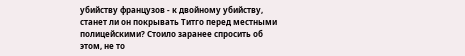убийству французов - к двойному убийству, станет ли он покрывать Титго перед местными полицейскими? Стоило заранее спросить об этом, не то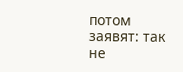потом заявят: так не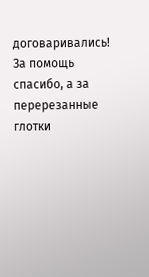договаривались! За помощь спасибо, а за перерезанные глотки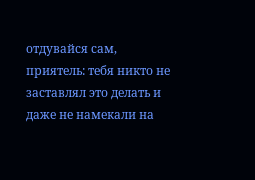отдувайся сам, приятель: тебя никто не заставлял это делать и даже не намекали на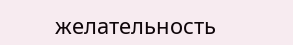желательность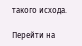такого исхода.

Перейти на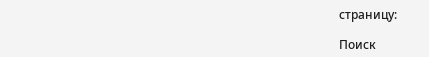страницу:

Поиск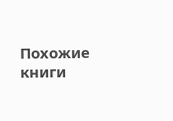Похожие книги